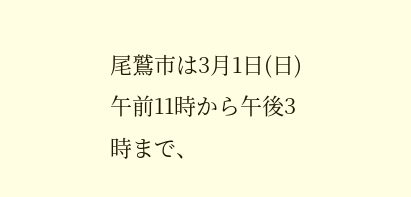尾鷲市は3月1日(日)午前11時から午後3時まで、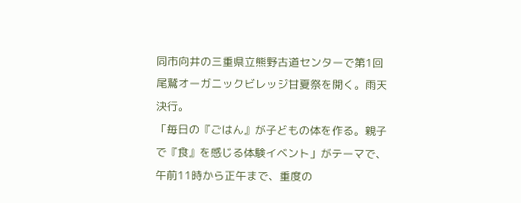同市向井の三重県立熊野古道センターで第1回尾鷲オーガニックビレッジ甘夏祭を開く。雨天決行。
「毎日の『ごはん』が子どもの体を作る。親子で『食』を感じる体験イベント」がテーマで、午前11時から正午まで、重度の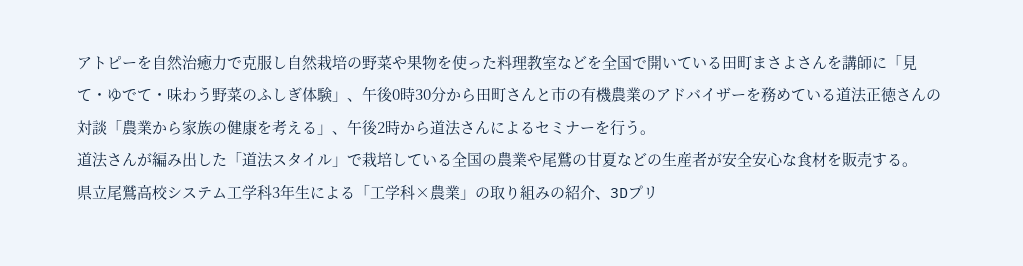アトピーを自然治癒力で克服し自然栽培の野菜や果物を使った料理教室などを全国で開いている田町まさよさんを講師に「見て・ゆでて・味わう野菜のふしぎ体験」、午後0時30分から田町さんと市の有機農業のアドバイザーを務めている道法正徳さんの対談「農業から家族の健康を考える」、午後2時から道法さんによるセミナーを行う。
道法さんが編み出した「道法スタイル」で栽培している全国の農業や尾鷲の甘夏などの生産者が安全安心な食材を販売する。
県立尾鷲高校システム工学科3年生による「工学科×農業」の取り組みの紹介、3Dプリ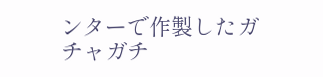ンターで作製したガチャガチ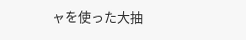ャを使った大抽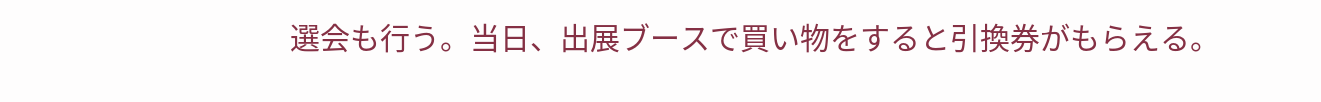選会も行う。当日、出展ブースで買い物をすると引換券がもらえる。